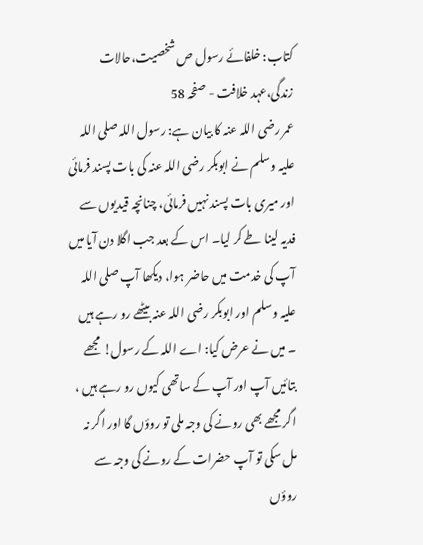کتاب: خلفائے رسول ص شخصیت،حالات زندگی،عہد خلافت - صفحہ 58
عمر رضی اللہ عنہ کا بیان ہے: رسول اللہ صلی اللہ علیہ وسلم نے ابوبکر رضی اللہ عنہ کی بات پسند فرمائی اور میری بات پسند نہیں فرمائی، چنانچہ قیدیوں سے فدیہ لینا طے کر لیا۔ اس کے بعد جب اگلا دن آیا میں آپ کی خدمت میں حاضر ہوا، دیکھا آپ صلی اللہ علیہ وسلم اور ابوبکر رضی اللہ عنہ بیٹھے رو رہے ہیں ۔ میں نے عرض کیا: اے اللہ کے رسول! مجھے بتائیں آپ اور آپ کے ساتھی کیوں رو رہے ہیں ، اگر مجھے بھی رونے کی وجہ ملی تو روؤں گا اور اگر نہ مل سکی تو آپ حضرات کے رونے کی وجہ سے روؤں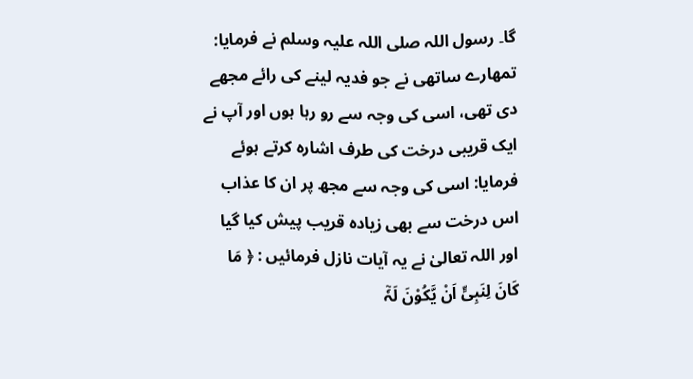گا۔ رسول اللہ صلی اللہ علیہ وسلم نے فرمایا: تمھارے ساتھی نے جو فدیہ لینے کی رائے مجھے دی تھی، اسی کی وجہ سے رو رہا ہوں اور آپ نے ایک قریبی درخت کی طرف اشارہ کرتے ہوئے فرمایا: اسی کی وجہ سے مجھ پر ان کا عذاب اس درخت سے بھی زیادہ قریب پیش کیا گیا اور اللہ تعالیٰ نے یہ آیات نازل فرمائیں : ﴿ مَا کَانَ لِنَبِیٍّ اَنْ یَّکُوْنَ لَہٗٓ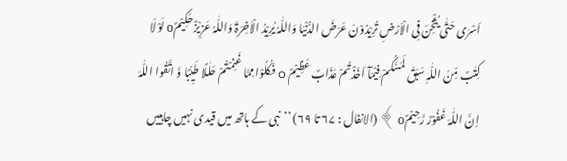اَسْرٰی حَتّٰی یُثْخِنَ فِی الْاَرْضِ تُرِیْدُوْنَ عَرَضَ الدُّنْیَا وَاللّٰہُ یُرِیْدُ الْاٰخِرَۃَ وَاللّٰہُ عَزِیْزٌ حَکِیْمٌo لَوْ لَا کِتٰبٌ مِّنَ اللّٰہِ سَبَقَ لَمَسَّکُمْ فِیْمَآ اَخَذْتُمْ عَذَابٌ عَظِیْمٌ o فَکُلُوْا مِمَّا غَنِمْتُمْ حَلٰلًا طَیِّبًا وَّ اتَّقُوا اللّٰہَ اِنَّ اللّٰہَ غَفُوْرٌ رَّحِیْمٌo ﴾ (الانفال : ۶۷ تا ۶۹) ’’نبی کے ہاتھ میں قیدی نہیں چاہییں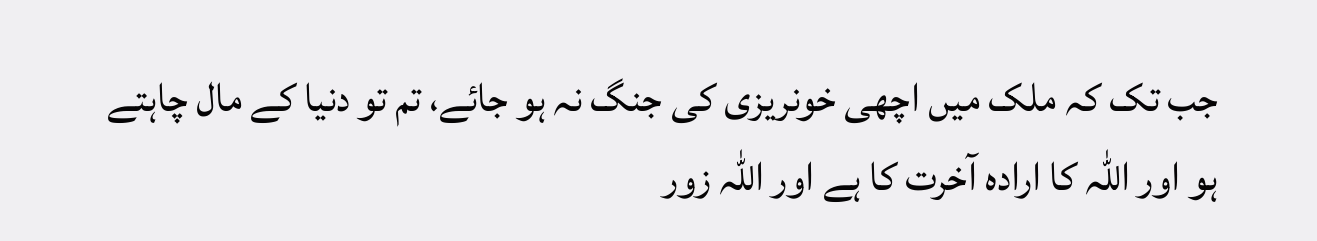جب تک کہ ملک میں اچھی خونریزی کی جنگ نہ ہو جائے، تم تو دنیا کے مال چاہتے ہو اور اللہ کا ارادہ آخرت کا ہے اور اللہ زور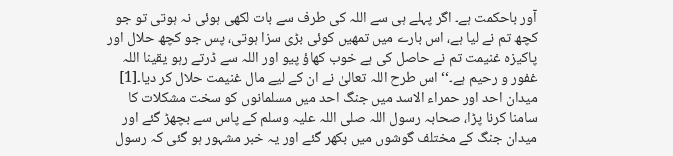آور باحکمت ہے۔ اگر پہلے ہی سے اللہ کی طرف سے بات لکھی ہوئی نہ ہوتی تو جو کچھ تم نے لیا ہے، اس بارے میں تمھیں کوئی بڑی سزا ہوتی، پس جو کچھ حلال اور پاکیزہ غنیمت تم نے حاصل کی ہے خوب کھاؤ پیو اور اللہ سے ڈرتے رہو یقینا اللہ غفور و رحیم ہے۔‘‘ اس طرح اللہ تعالیٰ نے ان کے لیے مال غنیمت حلال کر دیا۔[1] میدان احد اور حمراء الاسد میں جنگ احد میں مسلمانوں کو سخت مشکلات کا سامنا کرنا پڑا، صحابہ رسول اللہ صلی اللہ علیہ وسلم کے پاس سے بچھڑ گئے اور میدان جنگ کے مختلف گوشوں میں بکھر گئے اور یہ خبر مشہور ہو گئی کہ رسول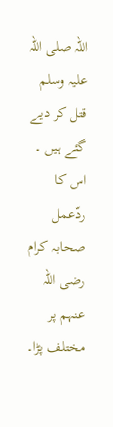اللہ صلی اللہ علیہ وسلم قتل کر دیے گئے ہیں ۔ اس کا ردّعمل صحابہ کرام رضی اللہ عنہم پر مختلف پڑا۔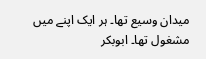میدان وسیع تھا۔ ہر ایک اپنے میں مشغول تھا۔ ابوبکر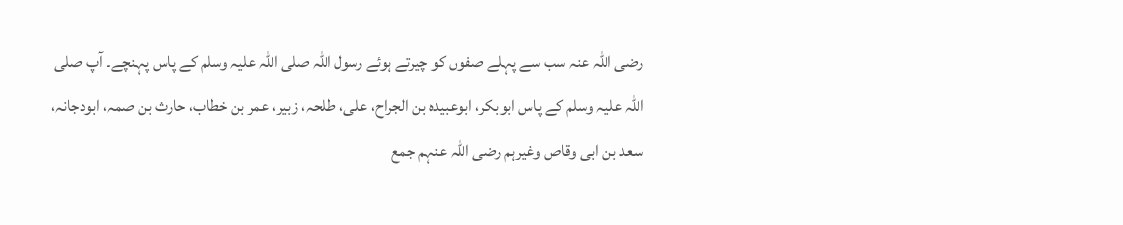رضی اللہ عنہ سب سے پہلے صفوں کو چیرتے ہوئے رسول اللہ صلی اللہ علیہ وسلم کے پاس پہنچے۔ آپ صلی اللہ علیہ وسلم کے پاس ابوبکر، ابوعبیدہ بن الجراح، علی، طلحہ، زبیر، عمر بن خطاب، حارث بن صمہ، ابودجانہ، سعد بن ابی وقاص وغیرہم رضی اللہ عنہم جمع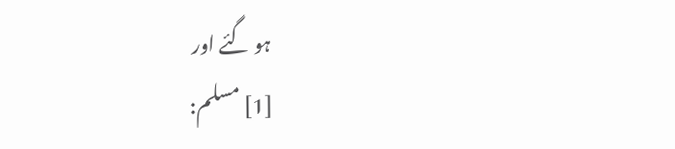ہو گئے اور
[1] مسلم: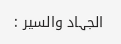الجہاد والسیر :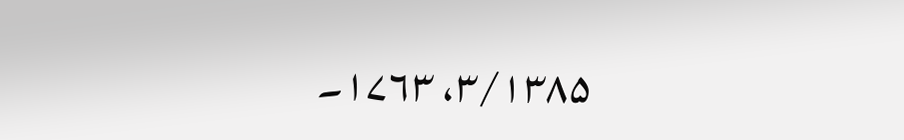۳/۱۳۸۵، ۱۷۶۳۔